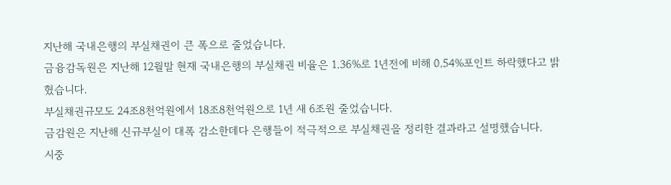지난해 국내은행의 부실채권이 큰 폭으로 줄었습니다.
금융감독원은 지난해 12월말 현재 국내은행의 부실채권 비율은 1.36%로 1년전에 비해 0.54%포인트 하락했다고 밝혔습니다.
부실채권규모도 24조8천억원에서 18조8천억원으로 1년 새 6조원 줄었습니다.
금감원은 지난해 신규부실이 대폭 감소한데다 은행들이 적극적으로 부실채권을 정리한 결과라고 설명했습니다.
시중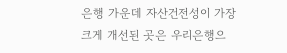은행 가운데 자산건전성이 가장 크게 개선된 곳은 우리은행으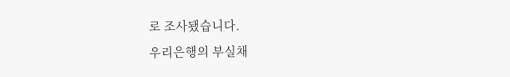로 조사됐습니다.
우리은행의 부실채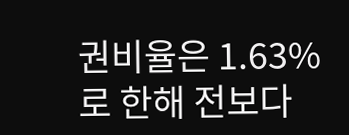권비율은 1.63%로 한해 전보다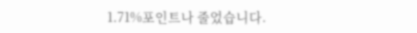1.71%포인트나 줄었습니다.